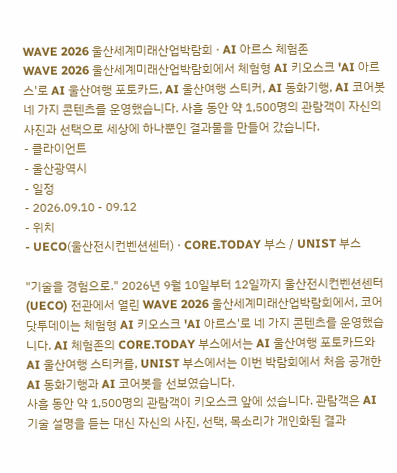WAVE 2026 울산세계미래산업박람회 · AI 아르스 체험존
WAVE 2026 울산세계미래산업박람회에서 체험형 AI 키오스크 'AI 아르스'로 AI 울산여행 포토카드, AI 울산여행 스티커, AI 동화기행, AI 코어봇 네 가지 콘텐츠를 운영했습니다. 사흘 동안 약 1,500명의 관람객이 자신의 사진과 선택으로 세상에 하나뿐인 결과물을 만들어 갔습니다.
- 클라이언트
- 울산광역시
- 일정
- 2026.09.10 - 09.12
- 위치
- UECO(울산전시컨벤션센터) · CORE.TODAY 부스 / UNIST 부스

"기술을 경험으로." 2026년 9월 10일부터 12일까지 울산전시컨벤션센터(UECO) 전관에서 열린 WAVE 2026 울산세계미래산업박람회에서, 코어닷투데이는 체험형 AI 키오스크 'AI 아르스'로 네 가지 콘텐츠를 운영했습니다. AI 체험존의 CORE.TODAY 부스에서는 AI 울산여행 포토카드와 AI 울산여행 스티커를, UNIST 부스에서는 이번 박람회에서 처음 공개한 AI 동화기행과 AI 코어봇을 선보였습니다.
사흘 동안 약 1,500명의 관람객이 키오스크 앞에 섰습니다. 관람객은 AI 기술 설명을 듣는 대신 자신의 사진, 선택, 목소리가 개인화된 결과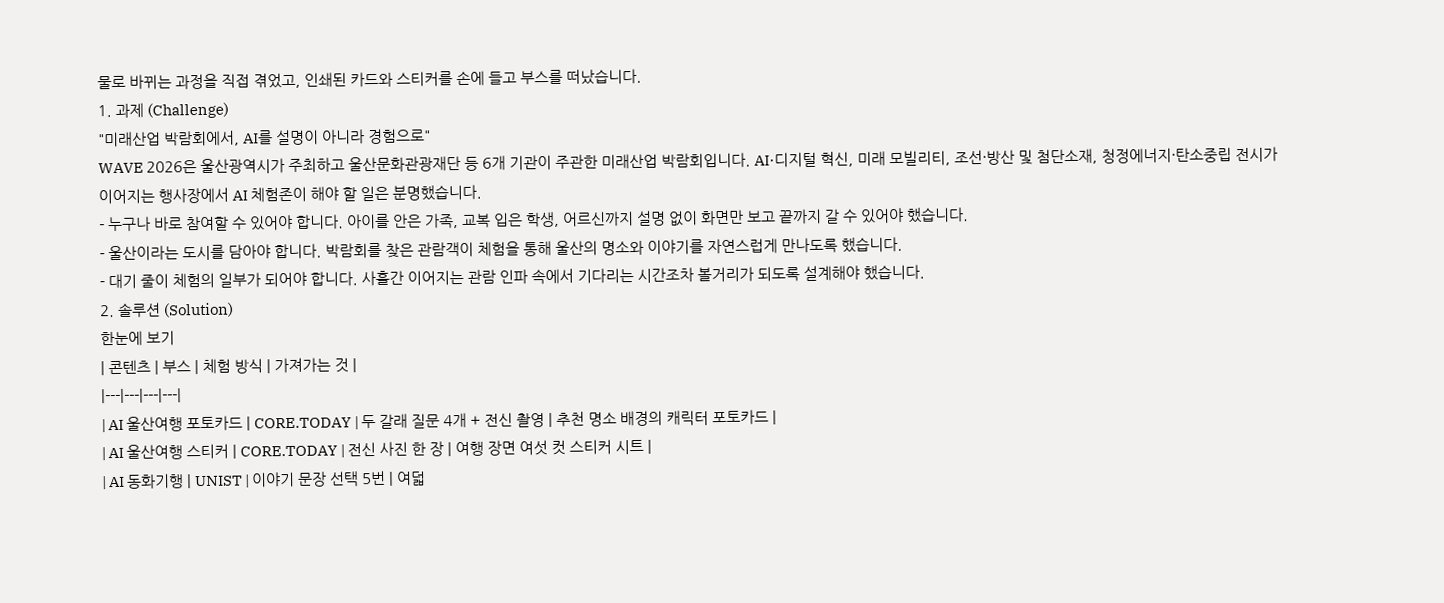물로 바뀌는 과정을 직접 겪었고, 인쇄된 카드와 스티커를 손에 들고 부스를 떠났습니다.
1. 과제 (Challenge)
"미래산업 박람회에서, AI를 설명이 아니라 경험으로"
WAVE 2026은 울산광역시가 주최하고 울산문화관광재단 등 6개 기관이 주관한 미래산업 박람회입니다. AI·디지털 혁신, 미래 모빌리티, 조선·방산 및 첨단소재, 청정에너지·탄소중립 전시가 이어지는 행사장에서 AI 체험존이 해야 할 일은 분명했습니다.
- 누구나 바로 참여할 수 있어야 합니다. 아이를 안은 가족, 교복 입은 학생, 어르신까지 설명 없이 화면만 보고 끝까지 갈 수 있어야 했습니다.
- 울산이라는 도시를 담아야 합니다. 박람회를 찾은 관람객이 체험을 통해 울산의 명소와 이야기를 자연스럽게 만나도록 했습니다.
- 대기 줄이 체험의 일부가 되어야 합니다. 사흘간 이어지는 관람 인파 속에서 기다리는 시간조차 볼거리가 되도록 설계해야 했습니다.
2. 솔루션 (Solution)
한눈에 보기
| 콘텐츠 | 부스 | 체험 방식 | 가져가는 것 |
|---|---|---|---|
| AI 울산여행 포토카드 | CORE.TODAY | 두 갈래 질문 4개 + 전신 촬영 | 추천 명소 배경의 캐릭터 포토카드 |
| AI 울산여행 스티커 | CORE.TODAY | 전신 사진 한 장 | 여행 장면 여섯 컷 스티커 시트 |
| AI 동화기행 | UNIST | 이야기 문장 선택 5번 | 여덟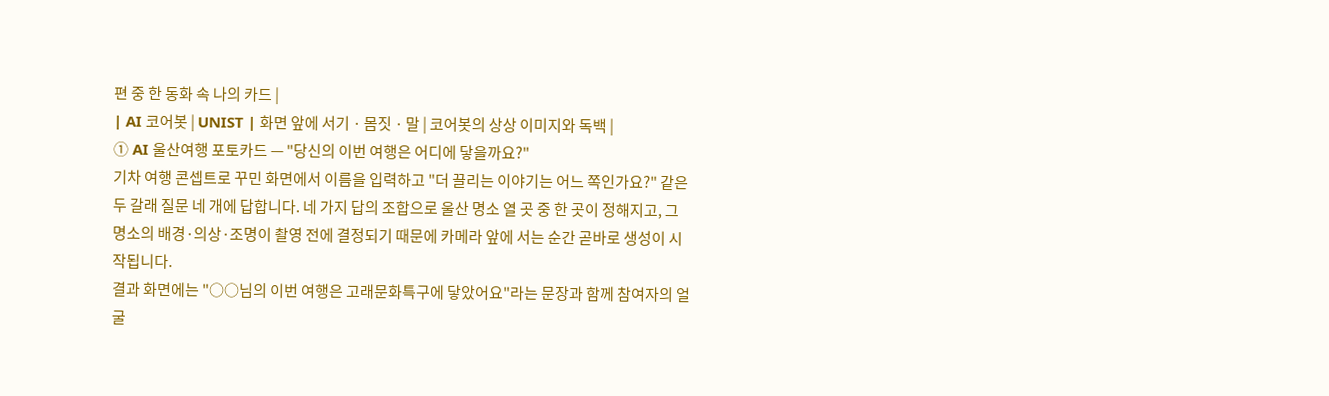편 중 한 동화 속 나의 카드 |
| AI 코어봇 | UNIST | 화면 앞에 서기 · 몸짓 · 말 | 코어봇의 상상 이미지와 독백 |
① AI 울산여행 포토카드 — "당신의 이번 여행은 어디에 닿을까요?"
기차 여행 콘셉트로 꾸민 화면에서 이름을 입력하고 "더 끌리는 이야기는 어느 쪽인가요?" 같은 두 갈래 질문 네 개에 답합니다. 네 가지 답의 조합으로 울산 명소 열 곳 중 한 곳이 정해지고, 그 명소의 배경·의상·조명이 촬영 전에 결정되기 때문에 카메라 앞에 서는 순간 곧바로 생성이 시작됩니다.
결과 화면에는 "○○님의 이번 여행은 고래문화특구에 닿았어요"라는 문장과 함께 참여자의 얼굴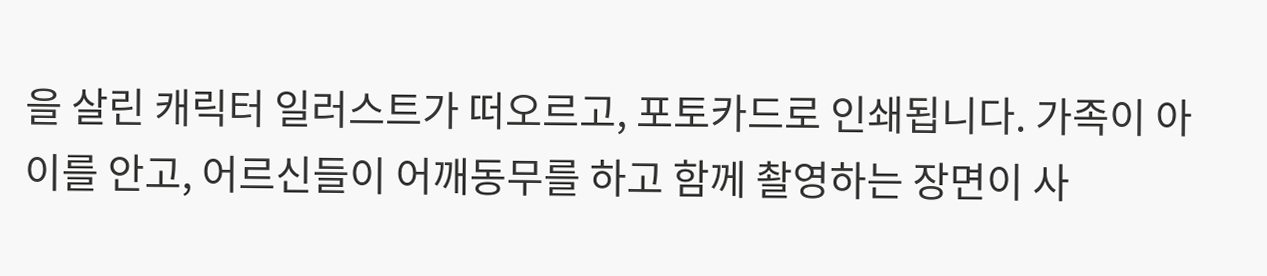을 살린 캐릭터 일러스트가 떠오르고, 포토카드로 인쇄됩니다. 가족이 아이를 안고, 어르신들이 어깨동무를 하고 함께 촬영하는 장면이 사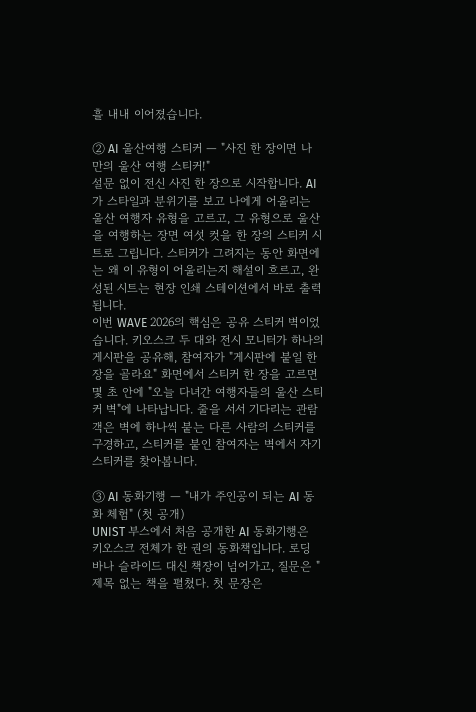흘 내내 이어졌습니다.

② AI 울산여행 스티커 — "사진 한 장이면 나만의 울산 여행 스티커!"
설문 없이 전신 사진 한 장으로 시작합니다. AI가 스타일과 분위기를 보고 나에게 어울리는 울산 여행자 유형을 고르고, 그 유형으로 울산을 여행하는 장면 여섯 컷을 한 장의 스티커 시트로 그립니다. 스티커가 그려지는 동안 화면에는 왜 이 유형이 어울리는지 해설이 흐르고, 완성된 시트는 현장 인쇄 스테이션에서 바로 출력됩니다.
이번 WAVE 2026의 핵심은 공유 스티커 벽이었습니다. 키오스크 두 대와 전시 모니터가 하나의 게시판을 공유해, 참여자가 "게시판에 붙일 한 장을 골라요" 화면에서 스티커 한 장을 고르면 몇 초 안에 "오늘 다녀간 여행자들의 울산 스티커 벽"에 나타납니다. 줄을 서서 기다리는 관람객은 벽에 하나씩 붙는 다른 사람의 스티커를 구경하고, 스티커를 붙인 참여자는 벽에서 자기 스티커를 찾아봅니다.

③ AI 동화기행 — "내가 주인공이 되는 AI 동화 체험" (첫 공개)
UNIST 부스에서 처음 공개한 AI 동화기행은 키오스크 전체가 한 권의 동화책입니다. 로딩 바나 슬라이드 대신 책장이 넘어가고, 질문은 "제목 없는 책을 펼쳤다. 첫 문장은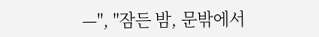—", "잠든 밤, 문밖에서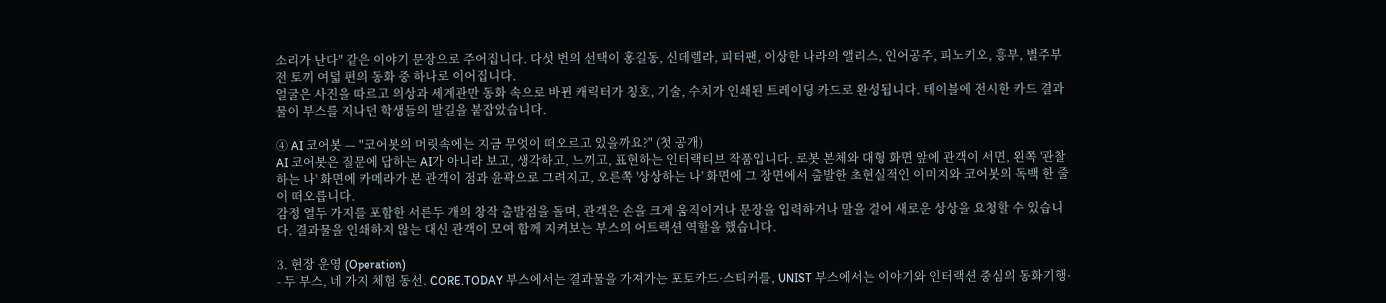소리가 난다" 같은 이야기 문장으로 주어집니다. 다섯 번의 선택이 홍길동, 신데렐라, 피터팬, 이상한 나라의 앨리스, 인어공주, 피노키오, 흥부, 별주부전 토끼 여덟 편의 동화 중 하나로 이어집니다.
얼굴은 사진을 따르고 의상과 세계관만 동화 속으로 바뀐 캐릭터가 칭호, 기술, 수치가 인쇄된 트레이딩 카드로 완성됩니다. 테이블에 전시한 카드 결과물이 부스를 지나던 학생들의 발길을 붙잡았습니다.

④ AI 코어봇 — "코어봇의 머릿속에는 지금 무엇이 떠오르고 있을까요?" (첫 공개)
AI 코어봇은 질문에 답하는 AI가 아니라 보고, 생각하고, 느끼고, 표현하는 인터랙티브 작품입니다. 로봇 본체와 대형 화면 앞에 관객이 서면, 왼쪽 '관찰하는 나' 화면에 카메라가 본 관객이 점과 윤곽으로 그려지고, 오른쪽 '상상하는 나' 화면에 그 장면에서 출발한 초현실적인 이미지와 코어봇의 독백 한 줄이 떠오릅니다.
감정 열두 가지를 포함한 서른두 개의 창작 출발점을 돌며, 관객은 손을 크게 움직이거나 문장을 입력하거나 말을 걸어 새로운 상상을 요청할 수 있습니다. 결과물을 인쇄하지 않는 대신 관객이 모여 함께 지켜보는 부스의 어트랙션 역할을 했습니다.

3. 현장 운영 (Operation)
- 두 부스, 네 가지 체험 동선. CORE.TODAY 부스에서는 결과물을 가져가는 포토카드·스티커를, UNIST 부스에서는 이야기와 인터랙션 중심의 동화기행·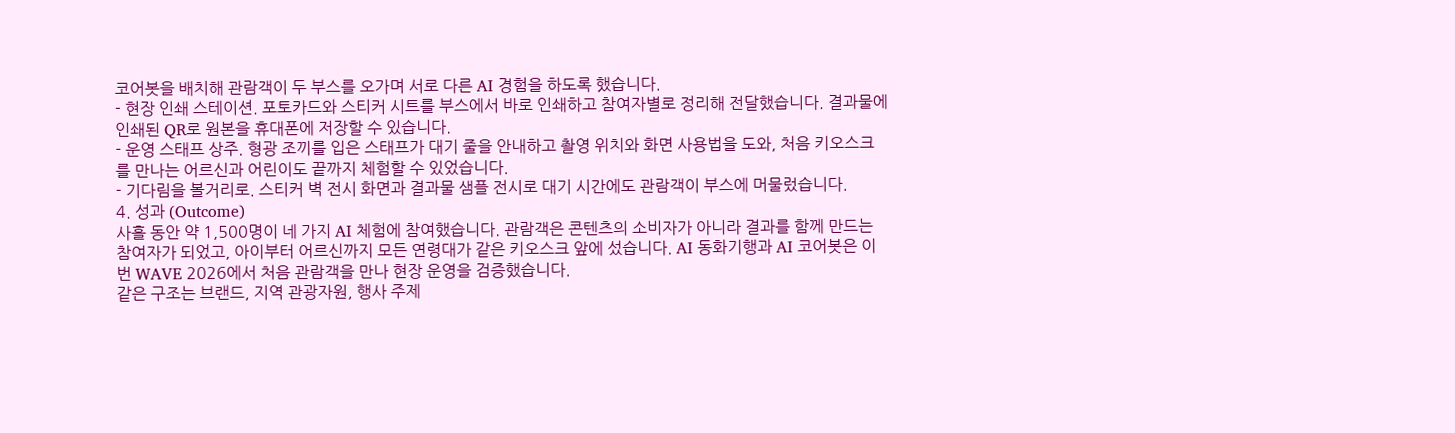코어봇을 배치해 관람객이 두 부스를 오가며 서로 다른 AI 경험을 하도록 했습니다.
- 현장 인쇄 스테이션. 포토카드와 스티커 시트를 부스에서 바로 인쇄하고 참여자별로 정리해 전달했습니다. 결과물에 인쇄된 QR로 원본을 휴대폰에 저장할 수 있습니다.
- 운영 스태프 상주. 형광 조끼를 입은 스태프가 대기 줄을 안내하고 촬영 위치와 화면 사용법을 도와, 처음 키오스크를 만나는 어르신과 어린이도 끝까지 체험할 수 있었습니다.
- 기다림을 볼거리로. 스티커 벽 전시 화면과 결과물 샘플 전시로 대기 시간에도 관람객이 부스에 머물렀습니다.
4. 성과 (Outcome)
사흘 동안 약 1,500명이 네 가지 AI 체험에 참여했습니다. 관람객은 콘텐츠의 소비자가 아니라 결과를 함께 만드는 참여자가 되었고, 아이부터 어르신까지 모든 연령대가 같은 키오스크 앞에 섰습니다. AI 동화기행과 AI 코어봇은 이번 WAVE 2026에서 처음 관람객을 만나 현장 운영을 검증했습니다.
같은 구조는 브랜드, 지역 관광자원, 행사 주제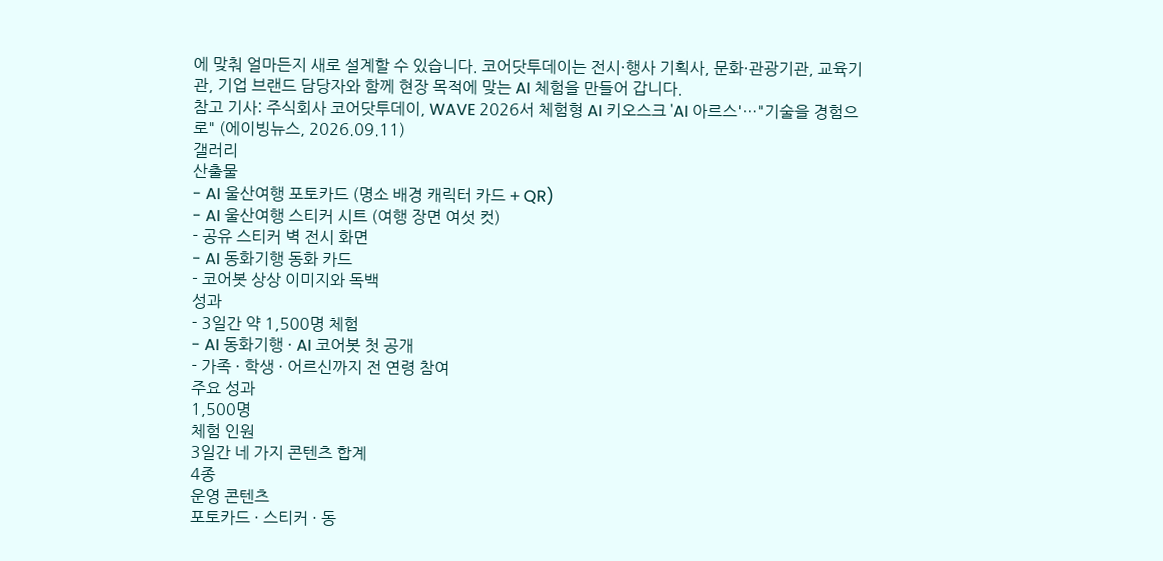에 맞춰 얼마든지 새로 설계할 수 있습니다. 코어닷투데이는 전시·행사 기획사, 문화·관광기관, 교육기관, 기업 브랜드 담당자와 함께 현장 목적에 맞는 AI 체험을 만들어 갑니다.
참고 기사: 주식회사 코어닷투데이, WAVE 2026서 체험형 AI 키오스크 'AI 아르스'…"기술을 경험으로" (에이빙뉴스, 2026.09.11)
갤러리
산출물
- AI 울산여행 포토카드 (명소 배경 캐릭터 카드 + QR)
- AI 울산여행 스티커 시트 (여행 장면 여섯 컷)
- 공유 스티커 벽 전시 화면
- AI 동화기행 동화 카드
- 코어봇 상상 이미지와 독백
성과
- 3일간 약 1,500명 체험
- AI 동화기행 · AI 코어봇 첫 공개
- 가족 · 학생 · 어르신까지 전 연령 참여
주요 성과
1,500명
체험 인원
3일간 네 가지 콘텐츠 합계
4종
운영 콘텐츠
포토카드 · 스티커 · 동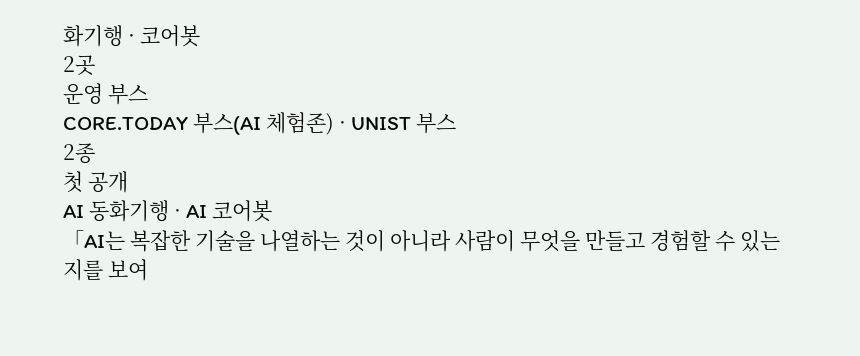화기행 · 코어봇
2곳
운영 부스
CORE.TODAY 부스(AI 체험존) · UNIST 부스
2종
첫 공개
AI 동화기행 · AI 코어봇
「AI는 복잡한 기술을 나열하는 것이 아니라 사람이 무엇을 만들고 경험할 수 있는지를 보여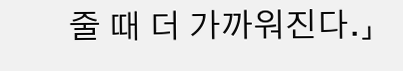줄 때 더 가까워진다.」